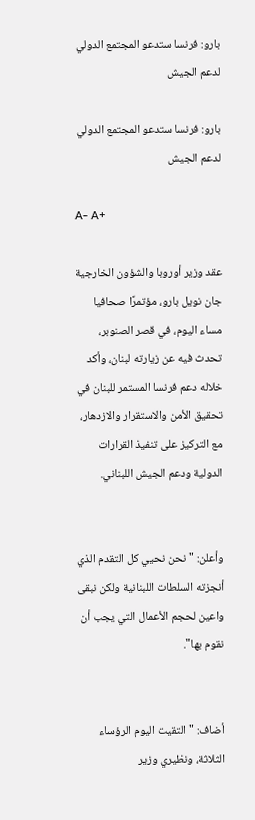بارو: فرنسا ستدعو المجتمع الدولي لدعم الجيش

بارو: فرنسا ستدعو المجتمع الدولي لدعم الجيش

A- A+

عقد وزير أوروبا والشؤون الخارجية جان نويل بارو، مؤتمرًا صحافيا مساء اليوم، في قصر الصنوبر، تحدث فيه عن زيارته لبنان، وأكد خلاله دعم فرنسا المستمر للبنان في تحقيق الأمن والاستقرار والازدهار، مع التركيز على تنفيذ القرارات الدولية ودعم الجيش اللبناني.


وأعلن: "نحن نحيي كل التقدم الذي أنجزته السلطات اللبنانية ولكن نبقى واعين لحجم الأعمال التي يجب أن نقوم بها".


أضاف: "التقيت اليوم الرؤساء الثلاثة، ونظيري وزير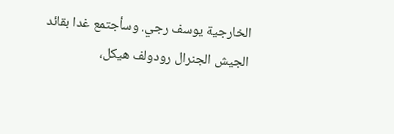الخارجية يوسف رجي. وسأجتمع غدا بقائد الجيش الجنرال رودولف هيكل،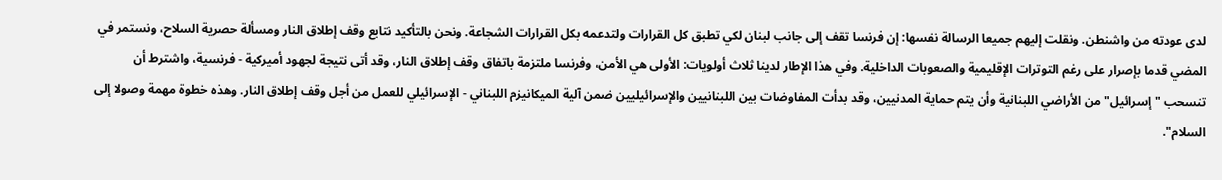لدى عودته من واشنطن. ونقلت إليهم جميعا الرسالة نفسها: إن فرنسا تقف إلى جانب لبنان لكي تطبق كل القرارات ولتدعمه بكل القرارات الشجاعة. ونحن بالتأكيد نتابع وقف إطلاق النار ومسألة حصرية السلاح، ونستمر في المضي قدما بإصرار على رغم التوترات الإقليمية والصعوبات الداخلية. وفي هذا الإطار لدينا ثلاث أولويات: الأولى هي الأمن، وفرنسا ملتزمة باتفاق وقف إطلاق النار، وقد أتى نتيجة لجهود أميركية - فرنسية، واشترط أن تنسحب "إسرائيل" من الأراضي اللبنانية وأن يتم حماية المدنيين، وقد بدأت المفاوضات بين اللبنانيين والإسرائيليين ضمن آلية الميكانيزم اللبناني - الإسرائيلي للعمل من أجل وقف إطلاق النار. وهذه خطوة مهمة وصولا إلى السلام".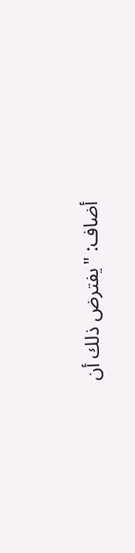أضاف: "يفترض ذلك أن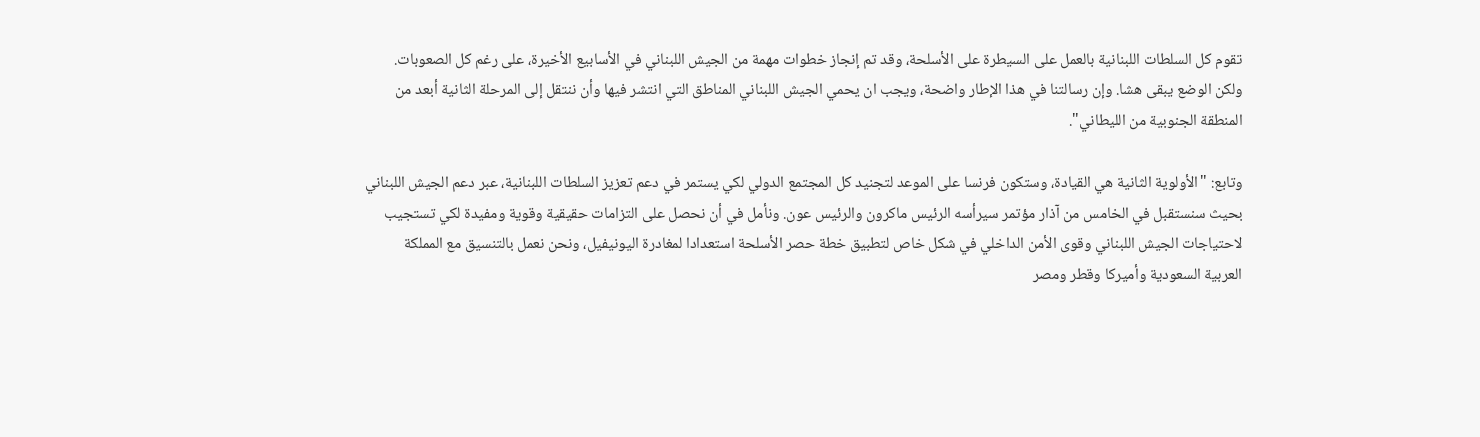تقوم كل السلطات اللبنانية بالعمل على السيطرة على الأسلحة، وقد تم إنجاز خطوات مهمة من الجيش اللبناني في الأسابيع الأخيرة، على رغم كل الصعوبات. ولكن الوضع يبقى هشا. وإن رسالتنا في هذا الإطار واضحة، ويجب ان يحمي الجيش اللبناني المناطق التي انتشر فيها وأن ننتقل إلى المرحلة الثانية أبعد من المنطقة الجنوبية من الليطاني".

وتابع: "الأولوية الثانية هي القيادة، وستكون فرنسا على الموعد لتجنيد كل المجتمع الدولي لكي يستمر في دعم تعزيز السلطات اللبنانية، عبر دعم الجيش اللبناني بحيث سنستقبل في الخامس من آذار مؤتمر سيرأسه الرئيس ماكرون والرئيس عون. ونأمل في أن نحصل على التزامات حقيقية وقوية ومفيدة لكي تستجيب لاحتياجات الجيش اللبناني وقوى الأمن الداخلي في شكل خاص لتطبيق خطة حصر الأسلحة استعدادا لمغادرة اليونيفيل، ونحن نعمل بالتنسيق مع المملكة العربية السعودية وأميركا وقطر ومصر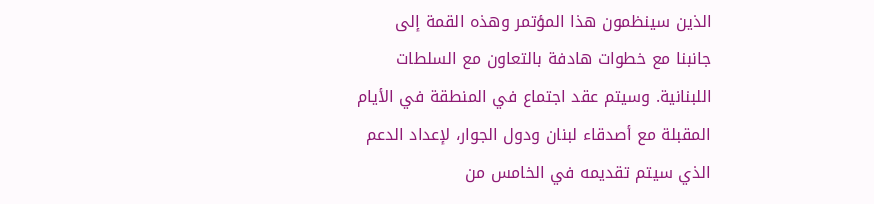الذين سينظمون هذا المؤتمر وهذه القمة إلى جانبنا مع خطوات هادفة بالتعاون مع السلطات اللبنانية. وسيتم عقد اجتماع في المنطقة في الأيام المقبلة مع أصدقاء لبنان ودول الجوار، لإعداد الدعم الذي سيتم تقديمه في الخامس من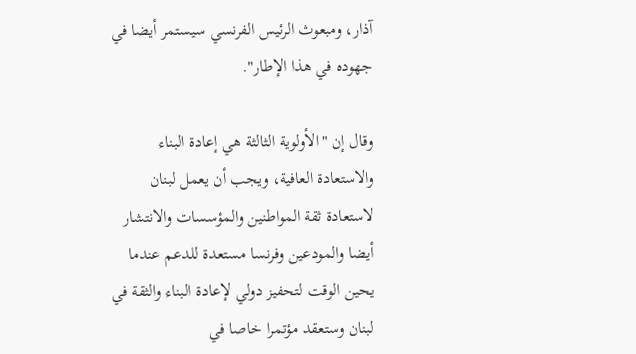آذار، ومبعوث الرئيس الفرنسي سيستمر أيضا في جهوده في هذا الإطار".

وقال إن "الأولوية الثالثة هي إعادة البناء والاستعادة العافية، ويجب أن يعمل لبنان لاستعادة ثقة المواطنين والمؤسسات والانتشار أيضا والمودعين وفرنسا مستعدة للدعم عندما يحين الوقت لتحفيز دولي لإعادة البناء والثقة في لبنان وستعقد مؤتمرا خاصا في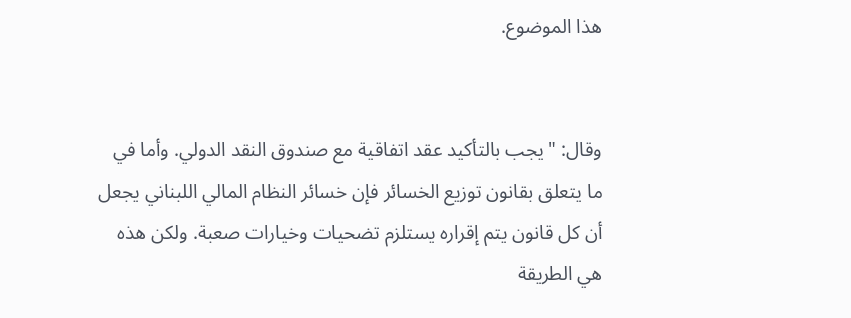هذا الموضوع.


وقال: "يجب بالتأكيد عقد اتفاقية مع صندوق النقد الدولي. وأما في ما يتعلق بقانون توزيع الخسائر فإن خسائر النظام المالي اللبناني يجعل أن كل قانون يتم إقراره يستلزم تضحيات وخيارات صعبة. ولكن هذه هي الطريقة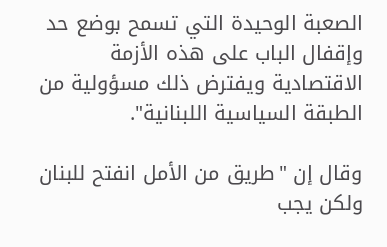الصعبة الوحيدة التي تسمح بوضع حد وإقفال الباب على هذه الأزمة الاقتصادية ويفترض ذلك مسؤولية من الطبقة السياسية اللبنانية".

وقال إن "طريق من الأمل انفتح للبنان ولكن يجب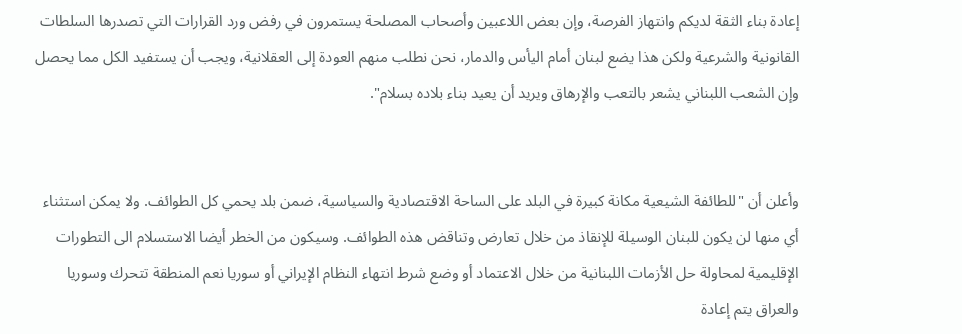إعادة بناء الثقة لديكم وانتهاز الفرصة، وإن بعض اللاعبين وأصحاب المصلحة يستمرون في رفض ورد القرارات التي تصدرها السلطات القانونية والشرعية ولكن هذا يضع لبنان أمام اليأس والدمار، نحن نطلب منهم العودة إلى العقلانية، ويجب أن يستفيد الكل مما يحصل وإن الشعب اللبناني يشعر بالتعب والإرهاق ويريد أن يعيد بناء بلاده بسلام".


وأعلن أن "للطائفة الشيعية مكانة كبيرة في البلد على الساحة الاقتصادية والسياسية، ضمن بلد يحمي كل الطوائف. ولا يمكن استثناء أي منها لن يكون للبنان الوسيلة للإنقاذ من خلال تعارض وتناقض هذه الطوائف. وسيكون من الخطر أيضا الاستسلام الى التطورات الإقليمية لمحاولة حل الأزمات اللبنانية من خلال الاعتماد أو وضع شرط انتهاء النظام الإيراني أو سوريا نعم المنطقة تتحرك وسوريا والعراق يتم إعادة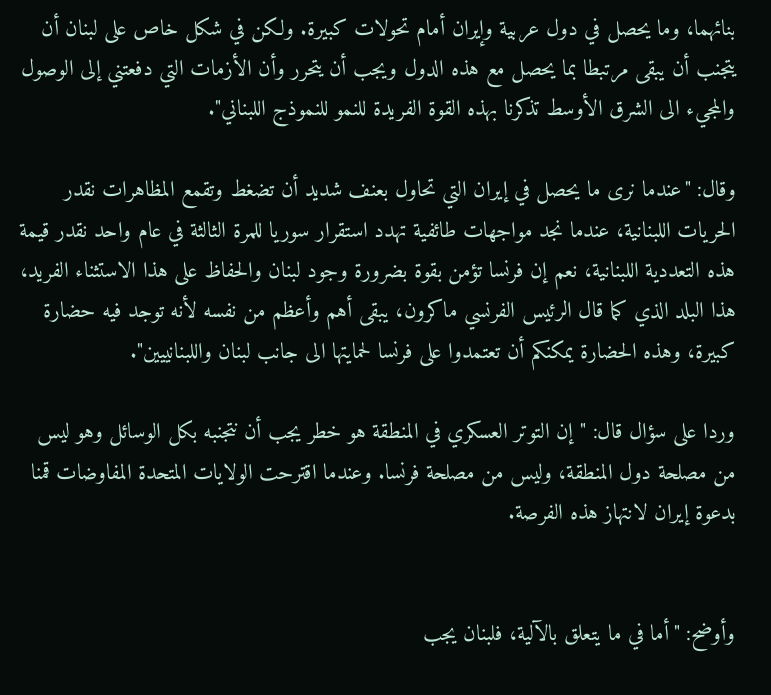بنائهما، وما يحصل في دول عربية وإيران أمام تحولات كبيرة. ولكن في شكل خاص على لبنان أن يتجنب أن يبقى مرتبطا بما يحصل مع هذه الدول ويجب أن يتحرر وأن الأزمات التي دفعتني إلى الوصول والمجيء الى الشرق الأوسط تذكرنا بهذه القوة الفريدة للنمو للنموذج اللبناني".

وقال: "عندما نرى ما يحصل في إيران التي تحاول بعنف شديد أن تضغط وتقمع المظاهرات نقدر الحريات اللبنانية، عندما نجد مواجهات طائفية تهدد استقرار سوريا للمرة الثالثة في عام واحد نقدر قيمة هذه التعددية اللبنانية، نعم إن فرنسا تؤمن بقوة بضرورة وجود لبنان والحفاظ على هذا الاستثناء الفريد، هذا البلد الذي كما قال الرئيس الفرنسي ماكرون، يبقى أهم وأعظم من نفسه لأنه توجد فيه حضارة كبيرة، وهذه الحضارة يمكنكم أن تعتمدوا على فرنسا لحمايتها الى جانب لبنان واللبنانييين".

وردا على سؤال قال: "إن التوتر العسكري في المنطقة هو خطر يجب أن نتجنبه بكل الوسائل وهو ليس من مصلحة دول المنطقة، وليس من مصلحة فرنسا. وعندما اقترحت الولايات المتحدة المفاوضات قمنا بدعوة إيران لانتهاز هذه الفرصة.


وأوضح: "أما في ما يتعلق بالآلية، فلبنان يجب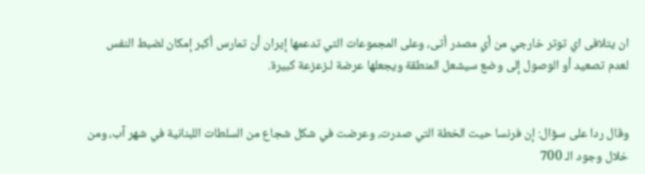ان يتلافى اي توتر خارجي من أي مصدر أتى، وعلى المجموعات التي تدعمها إيران أن تمارس أكبر إمكان لضبط النفس لعدم تصعيد أو الوصول إلى وضع سيشعل المنطقة ويجعلها عرضة لـزعزعة كبيرة.


وقال ردا على سؤال: إن فرنسا حيت الخطة التي صدرت، وعرضت في شكل شجاع من السلطات اللبنانية في شهر آب، ومن خلال وجود الـ 700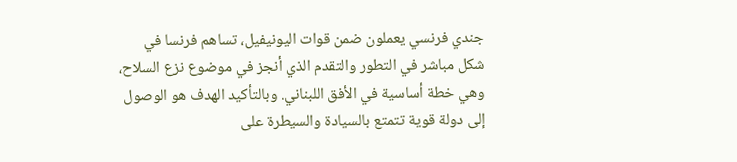جندي فرنسي يعملون ضمن قوات اليونيفيل، تساهم فرنسا في شكل مباشر في التطور والتقدم الذي أنجز في موضوع نزع السلاح، وهي خطة أساسية في الأفق اللبناني. وبالتأكيد الهدف هو الوصول إلى دولة قوية تتمتع بالسيادة والسيطرة على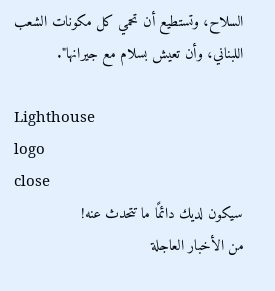السلاح، وتستطيع أن تحمي كل مكونات الشعب اللبناني، وأن تعيش بسلام مع جيرانها".

Lighthouse
logo
close
سيكون لديك دائمًا ما تتحدث عنه!
من الأخبار العاجلة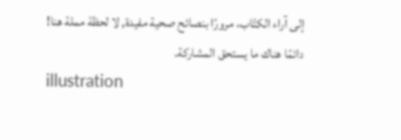إلى آراء الكتّاب، مرورًا بنصائح صحية مفيدة, لا لحظة مملة هنا!
دائمًا هناك ما يستحق المشاركة.
illustration